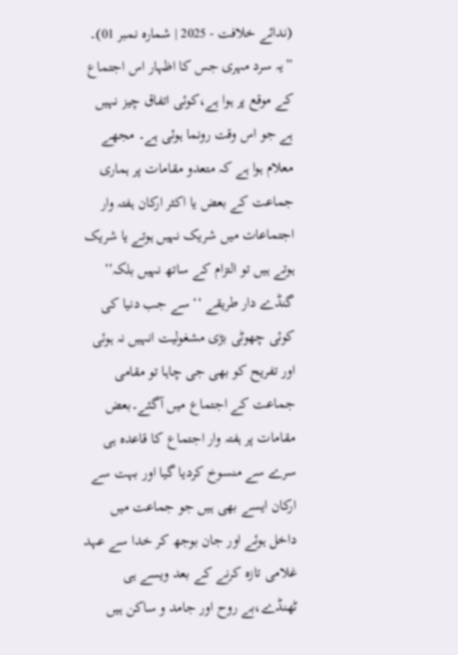(ندائے خلافت - 2025 | شمارہ نمبر 01)۔
”یہ سرد مہری جس کا اظہار اس اجتماع کے موقع پر ہوا ہے،کوئی اتفاق چیز نہیں ہے جو اس وقت رونما ہوئی ہے۔ مجھے معلام ہوا ہے کہ متعدو مقامات پر ہماری جماعت کے بعض یا اکثر ارکان ہفتہ وار اجتماعات میں شریک نہیں ہوتے یا شریک ہوتے ہیں تو التزام کے ساتھ نہیں بلکہ’’ گنڈے دار طریقے ‘‘ سے جب دنیا کی کوئی چھوٹی بڑی مشغولیت انہیں نہ ہوئی اور تفریح کو بھی جی چاہا تو مقامی جماعت کے اجتماع میں آگئے۔بعض مقامات پر ہفتہ وار اجتماع کا قاعدہ ہی سرے سے منسوخ کردیا گیا اور بہت سے ارکان ایسے بھی ہیں جو جماعت میں داخل ہوئے اور جان بوجھ کر خدا سے عہد غلامی تازہ کرنے کے بعد ویسے ہی ٹھنڈے،بے روح اور جامد و ساکن ہیں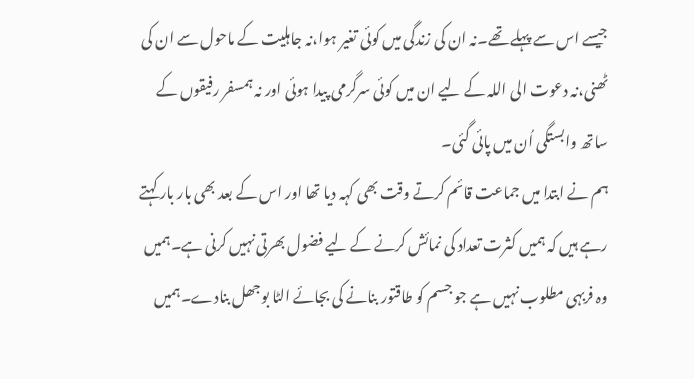جیسے اس سے پہلے تھے۔نہ ان کی زندگی میں کوئی تغیر ہوا،نہ جاہلیت کے ماحول سے ان کی ٹھنی،نہ دعوت الی اللہ کے لیے ان میں کوئی سرگرمی پیدا ہوئی اور نہ ہمسفر رفیقوں کے ساتھ وابستگی اُن میں پائی گئی۔
ہم نے ابتدا میں جماعت قائم کرتے وقت بھی کہہ دیا تھا اور اس کے بعد بھی بار بار کہتے رہے ہیں کہ ہمیں کثرت تعداد کی نمائش کرنے کے لیے فضول بھرتی نہیں کرنی ہے۔ہمیں وہ فربہی مطلوب نہیں ہے جو جسم کو طاقتور بنانے کی بجائے الٹا بوجھل بنادے۔ہمیں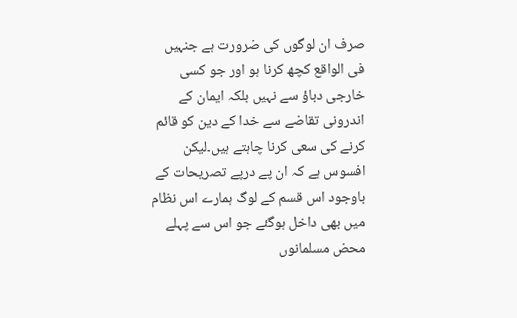صرف ان لوگوں کی ضرورت ہے جنہیں فی الواقع کچھ کرنا ہو اور جو کسی خارجی دباؤ سے نہیں بلکہ ایمان کے اندرونی تقاضے سے خدا کے دین کو قائم کرنے کی سعی کرنا چاہتے ہیں۔لیکن افسوس ہے کہ ان پے درپے تصریحات کے باوجود اس قسم کے لوگ ہمارے اس نظام میں بھی داخل ہوگئے جو اس سے پہلے محض مسلمانوں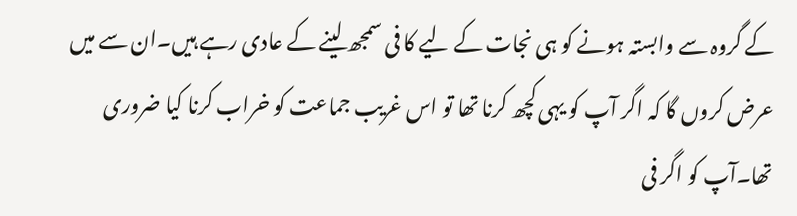کے گروہ سے وابستہ ہونے کو ہی نجات کے لیے کا فی سمجھ لینے کے عادی رہے ہیں۔ان سے میں عرض کروں گا کہ اگر آپ کو یہی کچھ کرنا تھا تو اس غریب جماعت کو خراب کرنا کیا ضروری تھا۔آپ کو اگر فی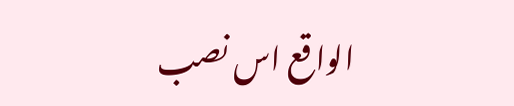الواقع اس نصب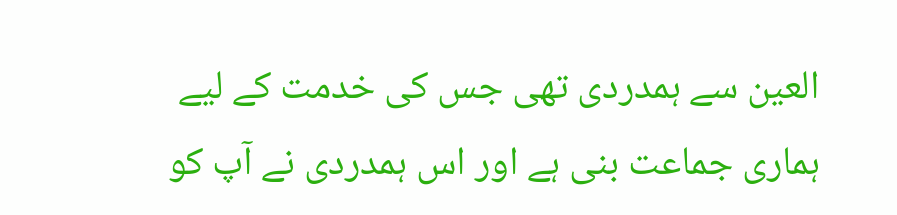العین سے ہمدردی تھی جس کی خدمت کے لیے ہماری جماعت بنی ہے اور اس ہمدردی نے آپ کو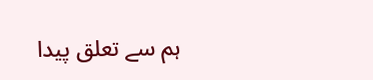ہم سے تعلق پیدا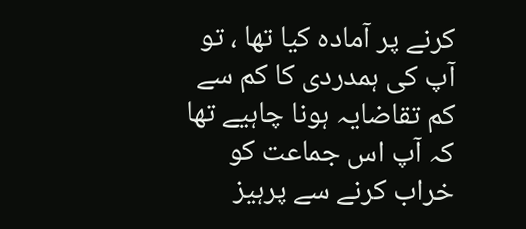کرنے پر آمادہ کیا تھا ، تو آپ کی ہمدردی کا کم سے کم تقاضایہ ہونا چاہیے تھا کہ آپ اس جماعت کو خراب کرنے سے پرہیز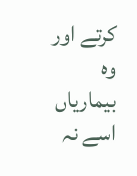کرتے اور وہ بیماریاں اسے نہ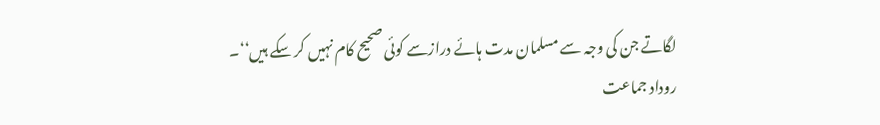لگاتے جن کی وجہ سے مسلمان مدت ہائے درازسے کوئی صحیح کام نہیں کر سکے ہیں‘‘۔
روداد جماعت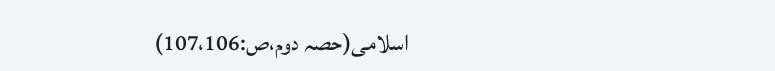اسلامی(حصہ دوم،ص:107،106)